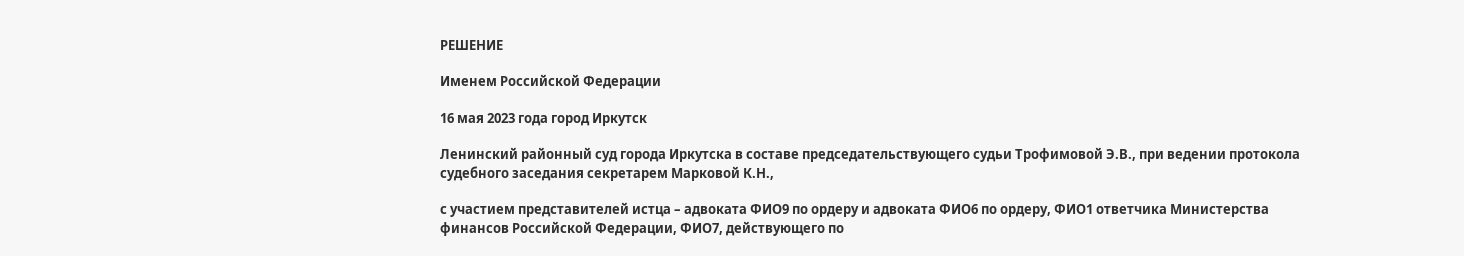РЕШЕНИЕ

Именем Российской Федерации

16 мая 2023 года город Иркутск

Ленинский районный суд города Иркутска в составе председательствующего судьи Трофимовой Э.В., при ведении протокола судебного заседания секретарем Марковой К.Н.,

с участием представителей истца – адвоката ФИО9 по ордеру и адвоката ФИО6 по ордеру, ФИО1 ответчика Министерства финансов Российской Федерации, ФИО7, действующего по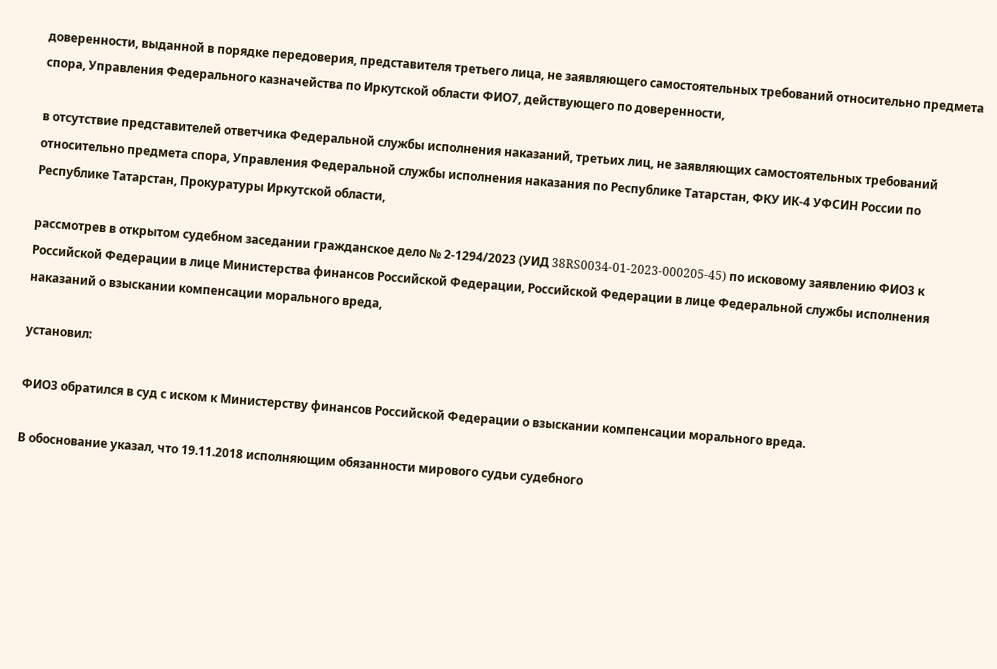доверенности, выданной в порядке передоверия, представителя третьего лица, не заявляющего самостоятельных требований относительно предмета спора, Управления Федерального казначейства по Иркутской области ФИО7, действующего по доверенности,

в отсутствие представителей ответчика Федеральной службы исполнения наказаний, третьих лиц, не заявляющих самостоятельных требований относительно предмета спора, Управления Федеральной службы исполнения наказания по Республике Татарстан, ФКУ ИК-4 УФСИН России по Республике Татарстан, Прокуратуры Иркутской области,

рассмотрев в открытом судебном заседании гражданское дело № 2-1294/2023 (УИД 38RS0034-01-2023-000205-45) по исковому заявлению ФИО3 к Российской Федерации в лице Министерства финансов Российской Федерации, Российской Федерации в лице Федеральной службы исполнения наказаний о взыскании компенсации морального вреда,

установил:

ФИО3 обратился в суд с иском к Министерству финансов Российской Федерации о взыскании компенсации морального вреда.

В обоснование указал, что 19.11.2018 исполняющим обязанности мирового судьи судебного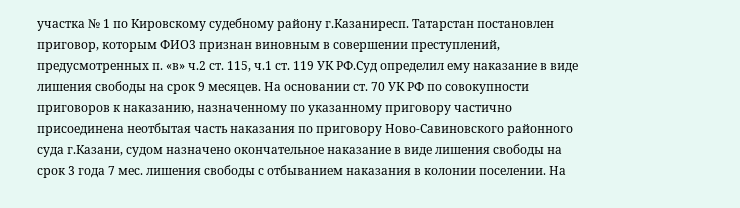участка № 1 по Кировскому судебному району г.Казаниресп. Татарстан постановлен приговор, которым ФИО3 признан виновным в совершении преступлений, предусмотренных п. «в» ч.2 ст. 115, ч.1 ст. 119 УК РФ.Суд определил ему наказание в виде лишения свободы на срок 9 месяцев. На основании ст. 70 УК РФ по совокупности приговоров к наказанию, назначенному по указанному приговору частично присоединена неотбытая часть наказания по приговору Ново-Савиновского районного суда г.Казани, судом назначено окончательное наказание в виде лишения свободы на срок 3 года 7 мес. лишения свободы с отбыванием наказания в колонии поселении. На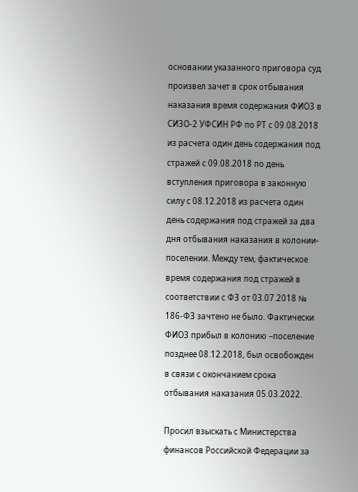основании указанного приговора суд произвел зачет в срок отбывания наказания время содержания ФИО3 в СИЗО-2 УФСИН РФ по РТ с 09.08.2018 из расчета один день содержания под стражей с 09.08.2018 по день вступления приговора в законную силу с 08.12.2018 из расчета один день содержания под стражей за два дня отбывания наказания в колонии-поселении. Между тем, фактическое время содержания под стражей в соответствии с ФЗ от 03.07.2018 № 186-ФЗ зачтено не было. Фактически ФИО3 прибыл в колонию –поселение позднее 08.12.2018, был освобожден в связи с окончанием срока отбывания наказания 05.03.2022.

Просил взыскать с Министерства финансов Российской Федерации за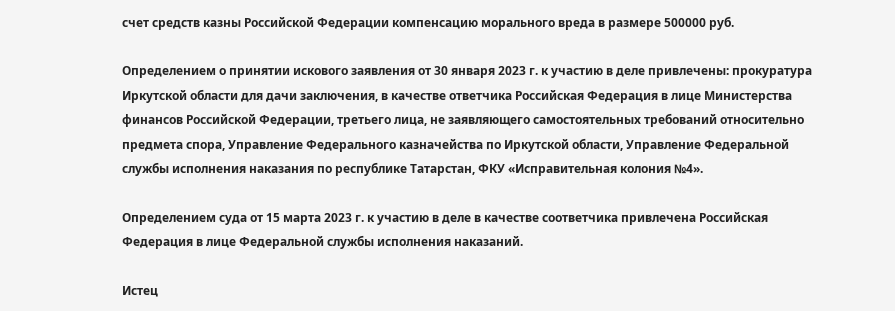счет средств казны Российской Федерации компенсацию морального вреда в размере 500000 руб.

Определением о принятии искового заявления от 30 января 2023 г. к участию в деле привлечены: прокуратура Иркутской области для дачи заключения, в качестве ответчика Российская Федерация в лице Министерства финансов Российской Федерации, третьего лица, не заявляющего самостоятельных требований относительно предмета спора, Управление Федерального казначейства по Иркутской области, Управление Федеральной службы исполнения наказания по республике Татарстан, ФКУ «Исправительная колония №4».

Определением суда от 15 марта 2023 г. к участию в деле в качестве соответчика привлечена Российская Федерация в лице Федеральной службы исполнения наказаний.

Истец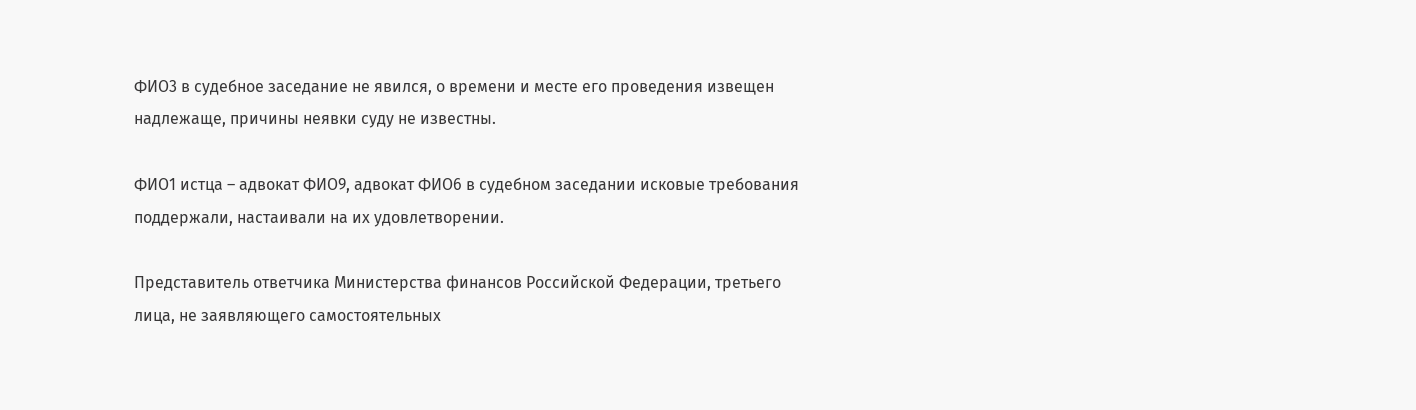ФИО3 в судебное заседание не явился, о времени и месте его проведения извещен надлежаще, причины неявки суду не известны.

ФИО1 истца – адвокат ФИО9, адвокат ФИО6 в судебном заседании исковые требования поддержали, настаивали на их удовлетворении.

Представитель ответчика Министерства финансов Российской Федерации, третьего лица, не заявляющего самостоятельных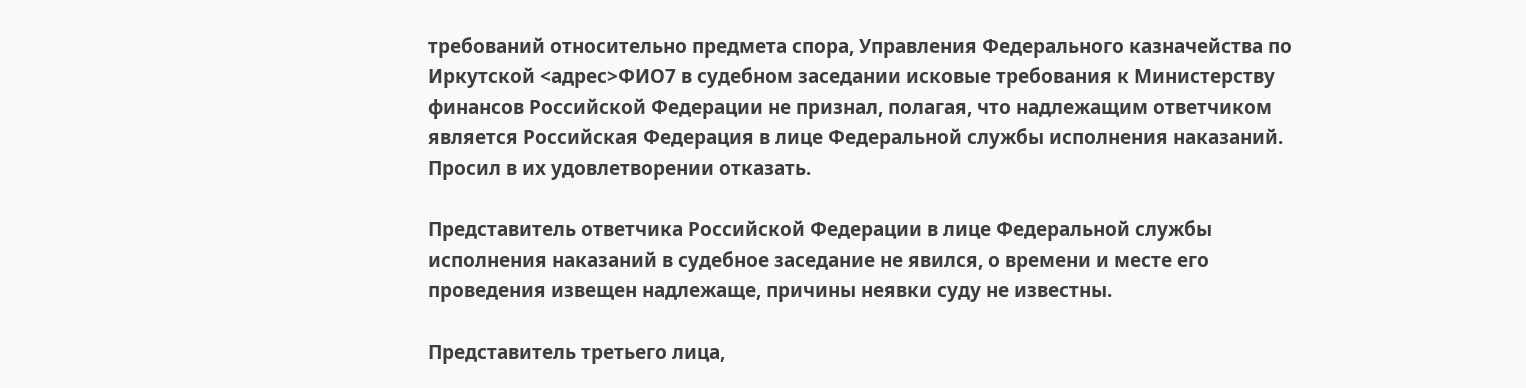требований относительно предмета спора, Управления Федерального казначейства по Иркутской <адрес>ФИО7 в судебном заседании исковые требования к Министерству финансов Российской Федерации не признал, полагая, что надлежащим ответчиком является Российская Федерация в лице Федеральной службы исполнения наказаний. Просил в их удовлетворении отказать.

Представитель ответчика Российской Федерации в лице Федеральной службы исполнения наказаний в судебное заседание не явился, о времени и месте его проведения извещен надлежаще, причины неявки суду не известны.

Представитель третьего лица,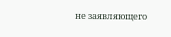не заявляющего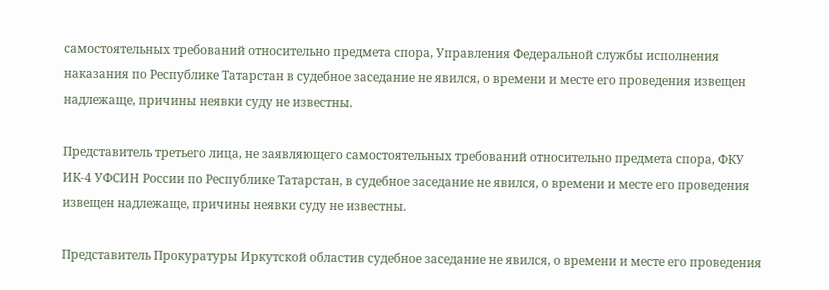самостоятельных требований относительно предмета спора, Управления Федеральной службы исполнения наказания по Республике Татарстан в судебное заседание не явился, о времени и месте его проведения извещен надлежаще, причины неявки суду не известны.

Представитель третьего лица, не заявляющего самостоятельных требований относительно предмета спора, ФКУ ИК-4 УФСИН России по Республике Татарстан, в судебное заседание не явился, о времени и месте его проведения извещен надлежаще, причины неявки суду не известны.

Представитель Прокуратуры Иркутской областив судебное заседание не явился, о времени и месте его проведения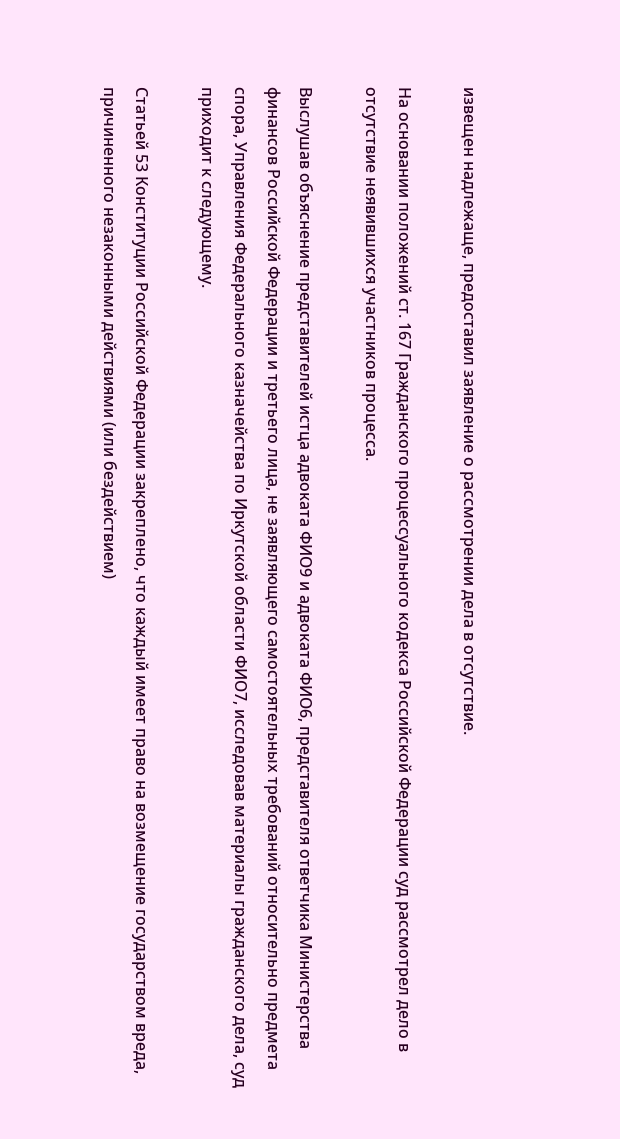извещен надлежаще, предоставил заявление о рассмотрении дела в отсутствие.

На основании положений ст. 167 Гражданского процессуального кодекса Российской Федерации суд рассмотрел дело в отсутствие неявившихся участников процесса.

Выслушав объяснение представителей истца адвоката ФИО9 и адвоката ФИО6, представителя ответчика Министерства финансов Российской Федерации и третьего лица, не заявляющего самостоятельных требований относительно предмета спора, Управления Федерального казначейства по Иркутской области ФИО7, исследовав материалы гражданского дела, суд приходит к следующему.

Статьей 53 Конституции Российской Федерации закреплено, что каждый имеет право на возмещение государством вреда, причиненного незаконными действиями (или бездействием)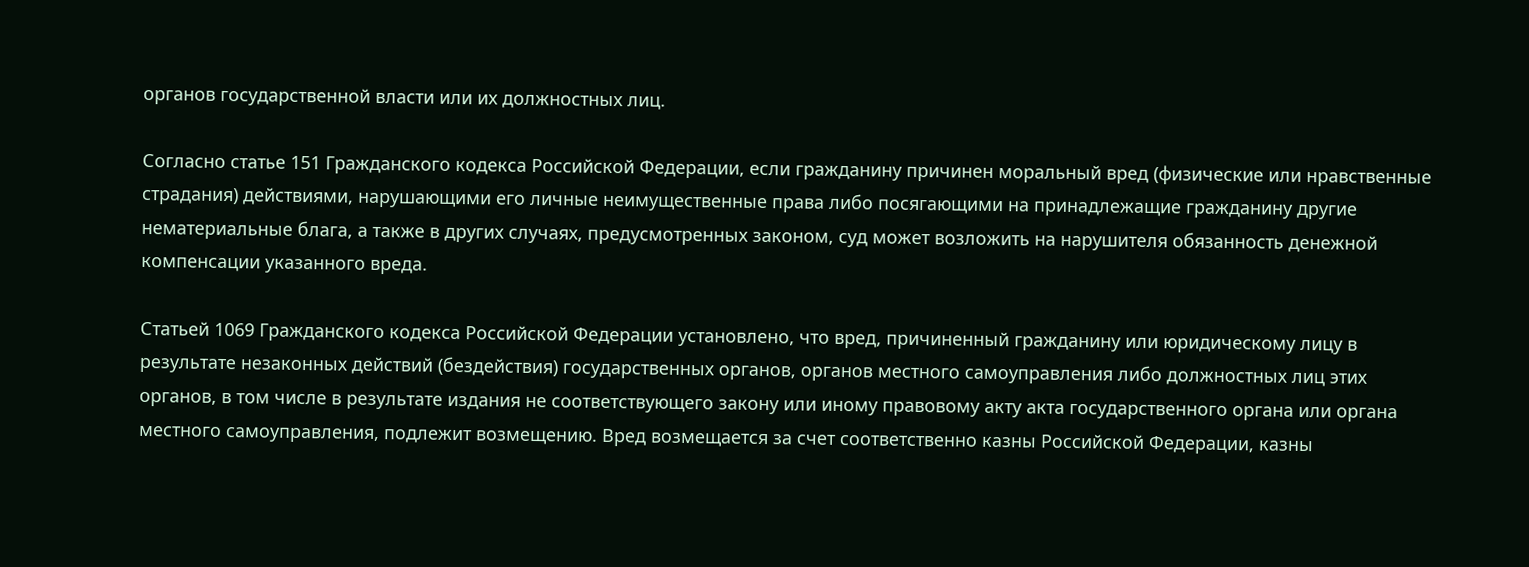органов государственной власти или их должностных лиц.

Согласно статье 151 Гражданского кодекса Российской Федерации, если гражданину причинен моральный вред (физические или нравственные страдания) действиями, нарушающими его личные неимущественные права либо посягающими на принадлежащие гражданину другие нематериальные блага, а также в других случаях, предусмотренных законом, суд может возложить на нарушителя обязанность денежной компенсации указанного вреда.

Статьей 1069 Гражданского кодекса Российской Федерации установлено, что вред, причиненный гражданину или юридическому лицу в результате незаконных действий (бездействия) государственных органов, органов местного самоуправления либо должностных лиц этих органов, в том числе в результате издания не соответствующего закону или иному правовому акту акта государственного органа или органа местного самоуправления, подлежит возмещению. Вред возмещается за счет соответственно казны Российской Федерации, казны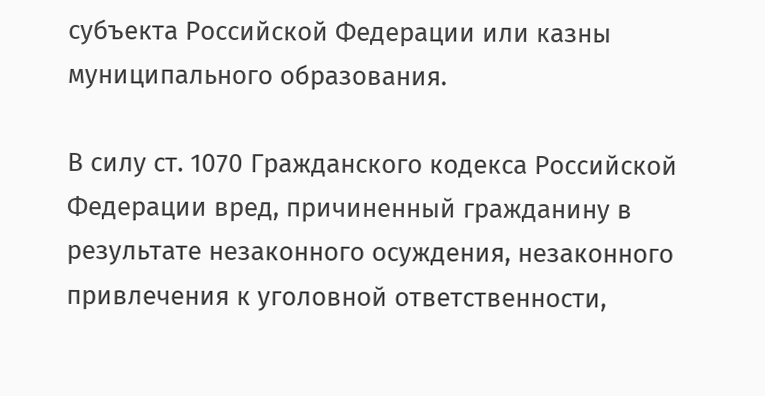субъекта Российской Федерации или казны муниципального образования.

В силу ст. 1070 Гражданского кодекса Российской Федерации вред, причиненный гражданину в результате незаконного осуждения, незаконного привлечения к уголовной ответственности,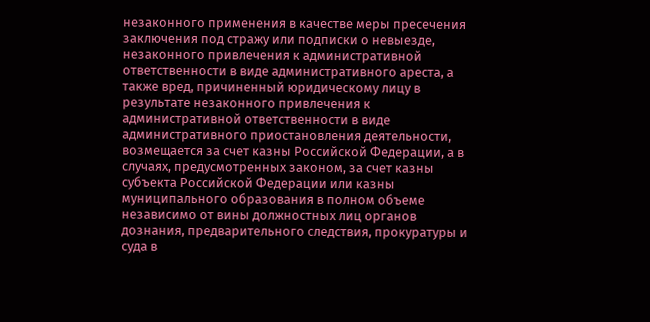незаконного применения в качестве меры пресечения заключения под стражу или подписки о невыезде, незаконного привлечения к административной ответственности в виде административного ареста, а также вред, причиненный юридическому лицу в результате незаконного привлечения к административной ответственности в виде административного приостановления деятельности, возмещается за счет казны Российской Федерации, а в случаях, предусмотренных законом, за счет казны субъекта Российской Федерации или казны муниципального образования в полном объеме независимо от вины должностных лиц органов дознания, предварительного следствия, прокуратуры и суда в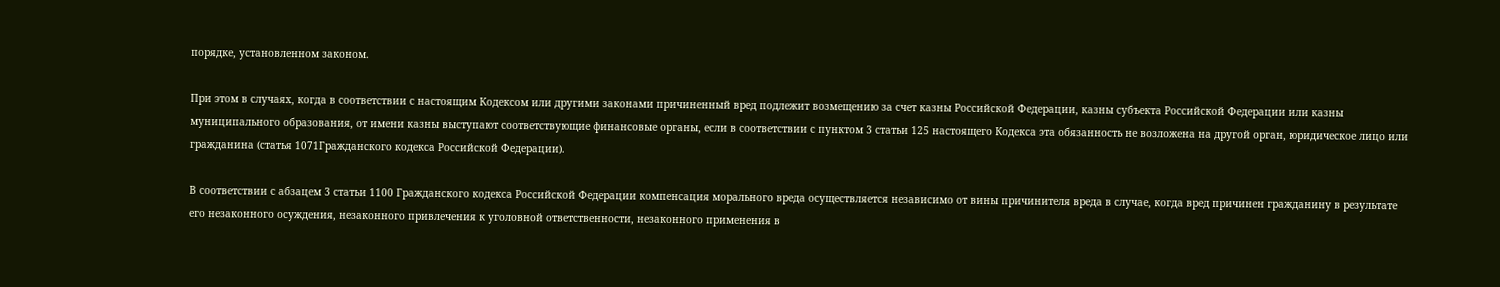порядке, установленном законом.

При этом в случаях, когда в соответствии с настоящим Кодексом или другими законами причиненный вред подлежит возмещению за счет казны Российской Федерации, казны субъекта Российской Федерации или казны муниципального образования, от имени казны выступают соответствующие финансовые органы, если в соответствии с пунктом 3 статьи 125 настоящего Кодекса эта обязанность не возложена на другой орган, юридическое лицо или гражданина (статья 1071Гражданского кодекса Российской Федерации).

В соответствии с абзацем 3 статьи 1100 Гражданского кодекса Российской Федерации компенсация морального вреда осуществляется независимо от вины причинителя вреда в случае, когда вред причинен гражданину в результате его незаконного осуждения, незаконного привлечения к уголовной ответственности, незаконного применения в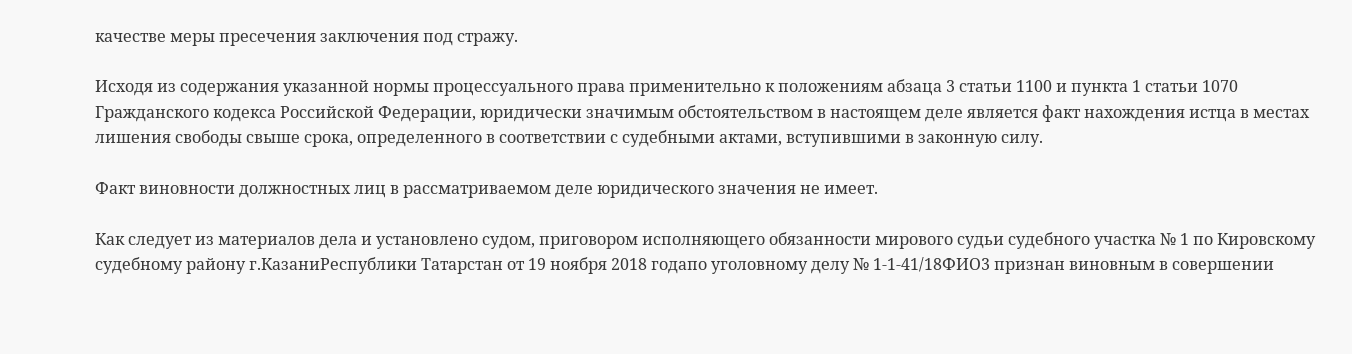качестве меры пресечения заключения под стражу.

Исходя из содержания указанной нормы процессуального права применительно к положениям абзаца 3 статьи 1100 и пункта 1 статьи 1070 Гражданского кодекса Российской Федерации, юридически значимым обстоятельством в настоящем деле является факт нахождения истца в местах лишения свободы свыше срока, определенного в соответствии с судебными актами, вступившими в законную силу.

Факт виновности должностных лиц в рассматриваемом деле юридического значения не имеет.

Как следует из материалов дела и установлено судом, приговором исполняющего обязанности мирового судьи судебного участка № 1 по Кировскому судебному району г.КазаниРеспублики Татарстан от 19 ноября 2018 годапо уголовному делу № 1-1-41/18ФИО3 признан виновным в совершении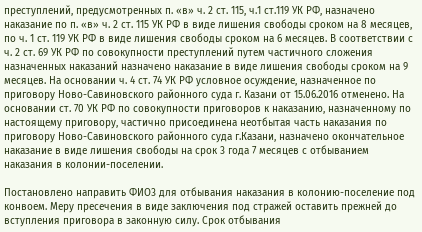преступлений, предусмотренных п. «в» ч. 2 ст. 115, ч.1 ст.119 УК РФ, назначено наказание по п. «в» ч. 2 ст. 115 УК РФ в виде лишения свободы сроком на 8 месяцев, по ч. 1 ст. 119 УК РФ в виде лишения свободы сроком на 6 месяцев. В соответствии с ч. 2 ст. 69 УК РФ по совокупности преступлений путем частичного сложения назначенных наказаний назначено наказание в виде лишения свободы сроком на 9 месяцев. На основании ч. 4 ст. 74 УК РФ условное осуждение, назначенное по приговору Ново-Савиновского районного суда г. Казани от 15.06.2016 отменено. На основании ст. 70 УК РФ по совокупности приговоров к наказанию, назначенному по настоящему приговору, частично присоединена неотбытая часть наказания по приговору Ново-Савиновского районного суда г.Казани, назначено окончательное наказание в виде лишения свободы на срок 3 года 7 месяцев с отбыванием наказания в колонии-поселении.

Постановлено направить ФИО3 для отбывания наказания в колонию-поселение под конвоем. Меру пресечения в виде заключения под стражей оставить прежней до вступления приговора в законную силу. Срок отбывания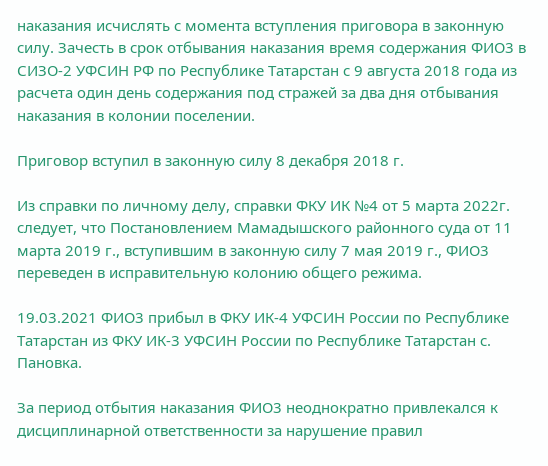наказания исчислять с момента вступления приговора в законную силу. Зачесть в срок отбывания наказания время содержания ФИО3 в СИЗО-2 УФСИН РФ по Республике Татарстан с 9 августа 2018 года из расчета один день содержания под стражей за два дня отбывания наказания в колонии поселении.

Приговор вступил в законную силу 8 декабря 2018 г.

Из справки по личному делу, справки ФКУ ИК №4 от 5 марта 2022г. следует, что Постановлением Мамадышского районного суда от 11 марта 2019 г., вступившим в законную силу 7 мая 2019 г., ФИО3 переведен в исправительную колонию общего режима.

19.03.2021 ФИО3 прибыл в ФКУ ИК-4 УФСИН России по Республике Татарстан из ФКУ ИК-3 УФСИН России по Республике Татарстан с. Пановка.

За период отбытия наказания ФИО3 неоднократно привлекался к дисциплинарной ответственности за нарушение правил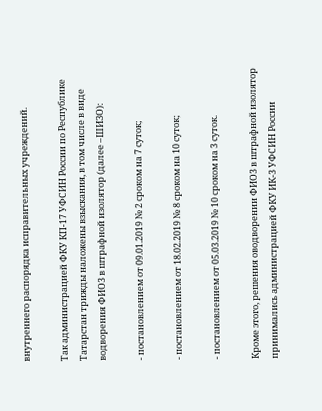внутреннего распорядка исправительных учреждений.

Так администрацией ФКУ КП-17 УФСИН России по Республике Татарстан трижды наложены взыскания, в том числе в виде водворения ФИО3 в штрафной изолятор (далее –ШИЗО):

- постановлением от 09.01.2019 № 2 сроком на 7 суток;

- постановлением от 18.02.2019 № 8 сроком на 10 суток;

- постановлением от 05.03.2019 № 10 сроком на 3 суток.

Кроме этого, решения оводворении ФИО3 в штрафной изолятор принимались администрацией ФКУ ИК-3 УФСИН России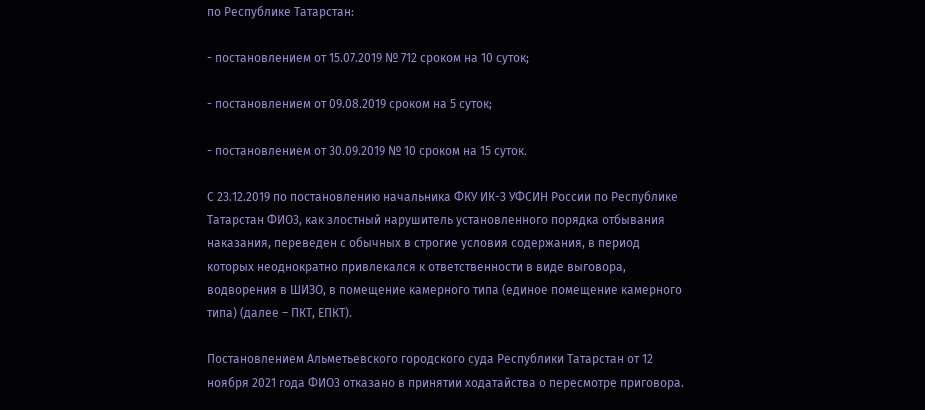по Республике Татарстан:

- постановлением от 15.07.2019 № 712 сроком на 10 суток;

- постановлением от 09.08.2019 сроком на 5 суток;

- постановлением от 30.09.2019 № 10 сроком на 15 суток.

С 23.12.2019 по постановлению начальника ФКУ ИК-3 УФСИН России по Республике Татарстан ФИО3, как злостный нарушитель установленного порядка отбывания наказания, переведен с обычных в строгие условия содержания, в период которых неоднократно привлекался к ответственности в виде выговора, водворения в ШИЗО, в помещение камерного типа (единое помещение камерного типа) (далее – ПКТ, ЕПКТ).

Постановлением Альметьевского городского суда Республики Татарстан от 12 ноября 2021 года ФИО3 отказано в принятии ходатайства о пересмотре приговора.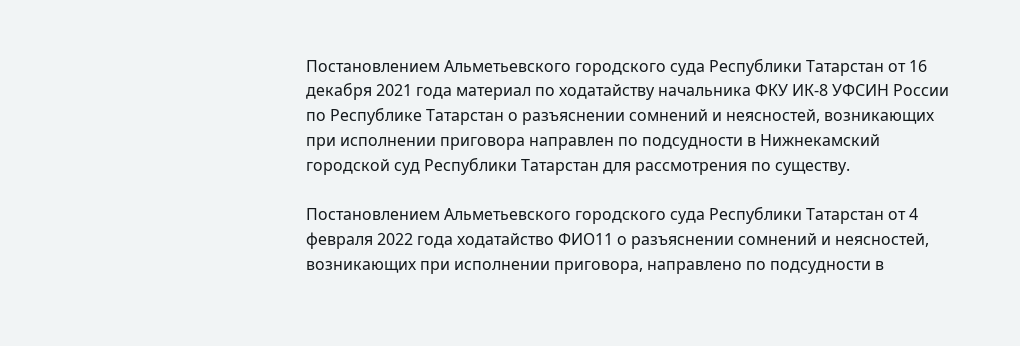Постановлением Альметьевского городского суда Республики Татарстан от 16 декабря 2021 года материал по ходатайству начальника ФКУ ИК-8 УФСИН России по Республике Татарстан о разъяснении сомнений и неясностей, возникающих при исполнении приговора направлен по подсудности в Нижнекамский городской суд Республики Татарстан для рассмотрения по существу.

Постановлением Альметьевского городского суда Республики Татарстан от 4 февраля 2022 года ходатайство ФИО11 о разъяснении сомнений и неясностей, возникающих при исполнении приговора, направлено по подсудности в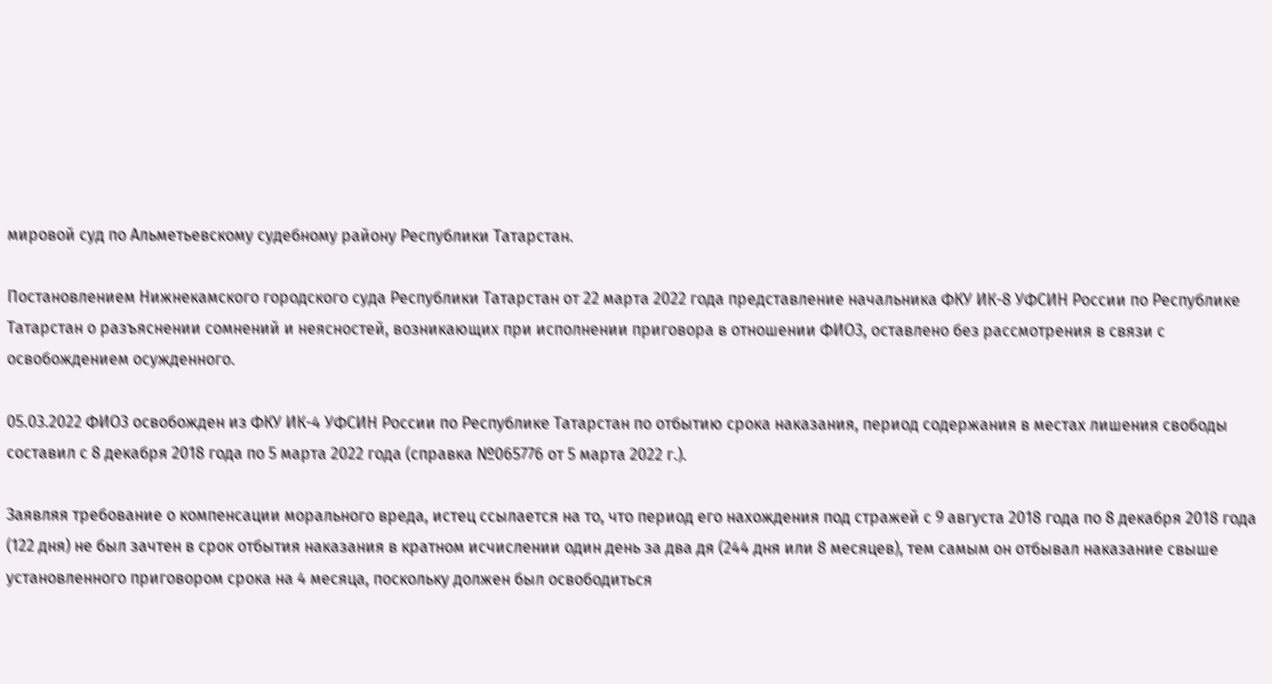мировой суд по Альметьевскому судебному району Республики Татарстан.

Постановлением Нижнекамского городского суда Республики Татарстан от 22 марта 2022 года представление начальника ФКУ ИК-8 УФСИН России по Республике Татарстан о разъяснении сомнений и неясностей, возникающих при исполнении приговора в отношении ФИО3, оставлено без рассмотрения в связи с освобождением осужденного.

05.03.2022 ФИО3 освобожден из ФКУ ИК-4 УФСИН России по Республике Татарстан по отбытию срока наказания, период содержания в местах лишения свободы составил с 8 декабря 2018 года по 5 марта 2022 года (справка №065776 от 5 марта 2022 г.).

Заявляя требование о компенсации морального вреда, истец ссылается на то, что период его нахождения под стражей с 9 августа 2018 года по 8 декабря 2018 года (122 дня) не был зачтен в срок отбытия наказания в кратном исчислении один день за два дя (244 дня или 8 месяцев), тем самым он отбывал наказание свыше установленного приговором срока на 4 месяца, поскольку должен был освободиться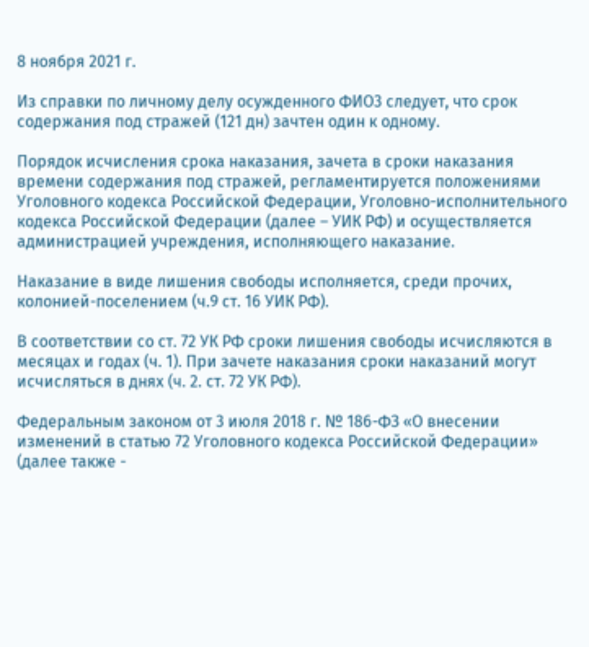8 ноября 2021 г.

Из справки по личному делу осужденного ФИО3 следует, что срок содержания под стражей (121 дн) зачтен один к одному.

Порядок исчисления срока наказания, зачета в сроки наказания времени содержания под стражей, регламентируется положениями Уголовного кодекса Российской Федерации, Уголовно-исполнительного кодекса Российской Федерации (далее – УИК РФ) и осуществляется администрацией учреждения, исполняющего наказание.

Наказание в виде лишения свободы исполняется, среди прочих, колонией-поселением (ч.9 ст. 16 УИК РФ).

В соответствии со ст. 72 УК РФ сроки лишения свободы исчисляются в месяцах и годах (ч. 1). При зачете наказания сроки наказаний могут исчисляться в днях (ч. 2. ст. 72 УК РФ).

Федеральным законом от 3 июля 2018 г. № 186-ФЗ «О внесении изменений в статью 72 Уголовного кодекса Российской Федерации» (далее также -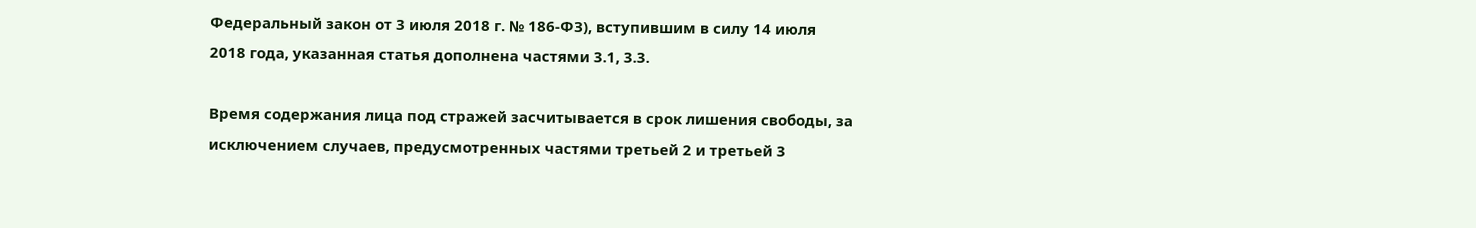Федеральный закон от 3 июля 2018 г. № 186-ФЗ), вступившим в силу 14 июля 2018 года, указанная статья дополнена частями 3.1, 3.3.

Время содержания лица под стражей засчитывается в срок лишения свободы, за исключением случаев, предусмотренных частями третьей 2 и третьей 3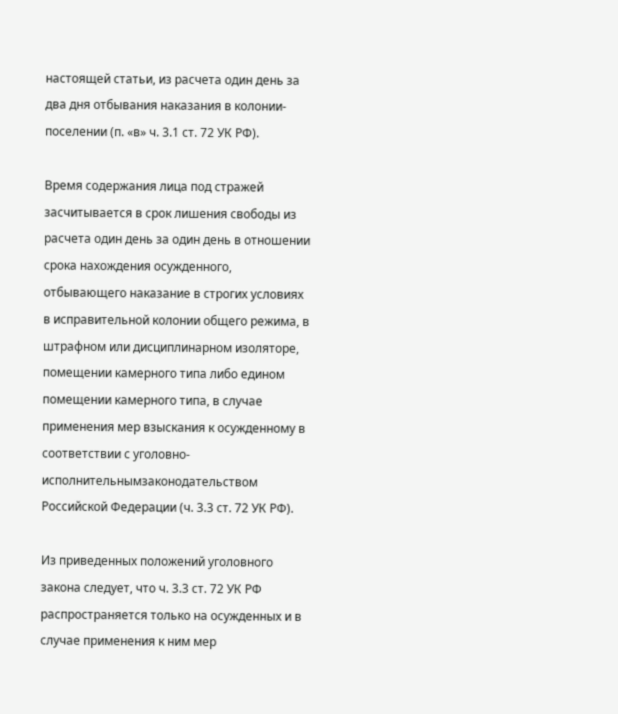настоящей статьи, из расчета один день за два дня отбывания наказания в колонии-поселении (п. «в» ч. 3.1 ст. 72 УК РФ).

Время содержания лица под стражей засчитывается в срок лишения свободы из расчета один день за один день в отношении срока нахождения осужденного, отбывающего наказание в строгих условиях в исправительной колонии общего режима, в штрафном или дисциплинарном изоляторе, помещении камерного типа либо едином помещении камерного типа, в случае применения мер взыскания к осужденному в соответствии с уголовно-исполнительнымзаконодательством Российской Федерации (ч. 3.3 ст. 72 УК РФ).

Из приведенных положений уголовного закона следует, что ч. 3.3 ст. 72 УК РФ распространяется только на осужденных и в случае применения к ним мер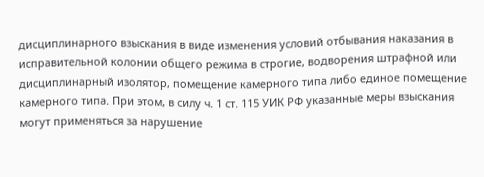дисциплинарного взыскания в виде изменения условий отбывания наказания в исправительной колонии общего режима в строгие, водворения штрафной или дисциплинарный изолятор, помещение камерного типа либо единое помещение камерного типа. При этом, в силу ч. 1 ст. 115 УИК РФ указанные меры взыскания могут применяться за нарушение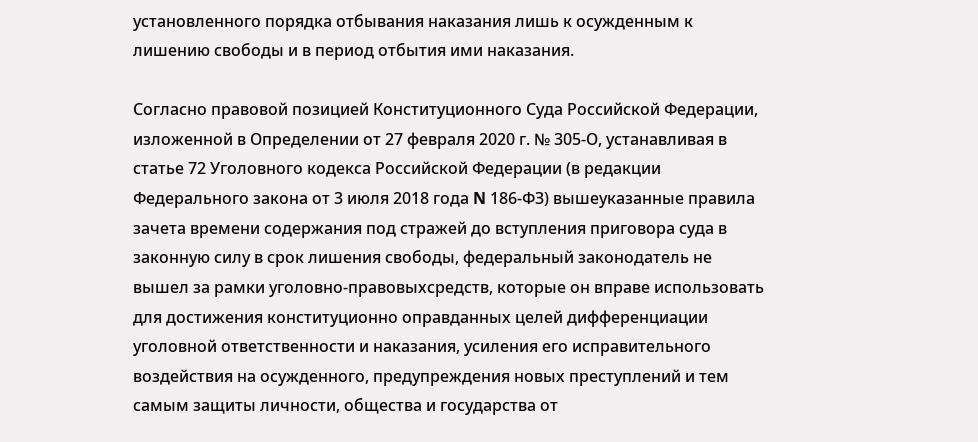установленного порядка отбывания наказания лишь к осужденным к лишению свободы и в период отбытия ими наказания.

Согласно правовой позицией Конституционного Суда Российской Федерации, изложенной в Определении от 27 февраля 2020 г. № 305-О, устанавливая в статье 72 Уголовного кодекса Российской Федерации (в редакции Федерального закона от 3 июля 2018 года N 186-ФЗ) вышеуказанные правила зачета времени содержания под стражей до вступления приговора суда в законную силу в срок лишения свободы, федеральный законодатель не вышел за рамки уголовно-правовыхсредств, которые он вправе использовать для достижения конституционно оправданных целей дифференциации уголовной ответственности и наказания, усиления его исправительного воздействия на осужденного, предупреждения новых преступлений и тем самым защиты личности, общества и государства от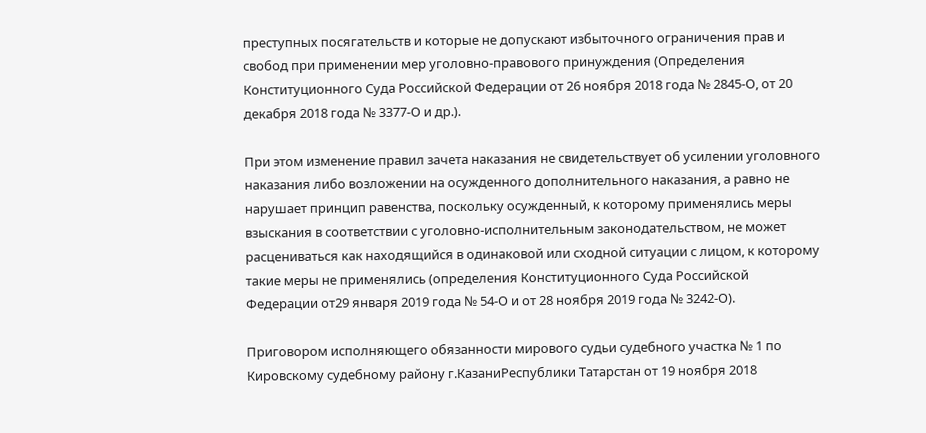преступных посягательств и которые не допускают избыточного ограничения прав и свобод при применении мер уголовно-правового принуждения (Определения Конституционного Суда Российской Федерации от 26 ноября 2018 года № 2845-О, от 20 декабря 2018 года № 3377-О и др.).

При этом изменение правил зачета наказания не свидетельствует об усилении уголовного наказания либо возложении на осужденного дополнительного наказания, а равно не нарушает принцип равенства, поскольку осужденный, к которому применялись меры взыскания в соответствии с уголовно-исполнительным законодательством, не может расцениваться как находящийся в одинаковой или сходной ситуации с лицом, к которому такие меры не применялись (определения Конституционного Суда Российской Федерации от29 января 2019 года № 54-О и от 28 ноября 2019 года № 3242-О).

Приговором исполняющего обязанности мирового судьи судебного участка № 1 по Кировскому судебному району г.КазаниРеспублики Татарстан от 19 ноября 2018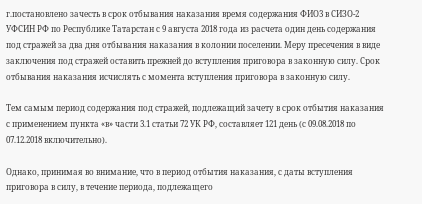г.постановлено зачесть в срок отбывания наказания время содержания ФИО3 в СИЗО-2 УФСИН РФ по Республике Татарстан с 9 августа 2018 года из расчета один день содержания под стражей за два дня отбывания наказания в колонии поселении. Меру пресечения в виде заключения под стражей оставить прежней до вступления приговора в законную силу. Срок отбывания наказания исчислять с момента вступления приговора в законную силу.

Тем самым период содержания под стражей, подлежащий зачету в срок отбытия наказания с применением пункта «в» части 3.1 статьи 72 УК РФ, составляет 121 день (с 09.08.2018 по 07.12.2018 включительно).

Однако, принимая во внимание, что в период отбытия наказания, с даты вступления приговора в силу, в течение периода, подлежащего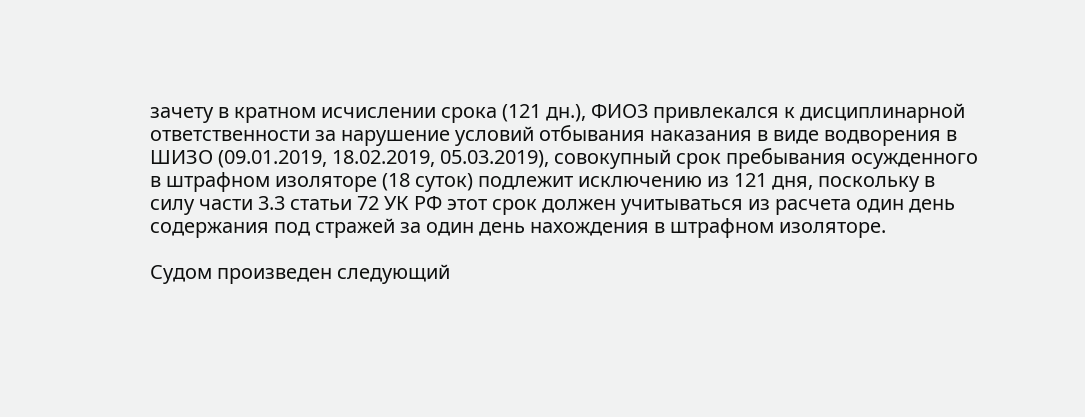зачету в кратном исчислении срока (121 дн.), ФИО3 привлекался к дисциплинарной ответственности за нарушение условий отбывания наказания в виде водворения в ШИЗО (09.01.2019, 18.02.2019, 05.03.2019), совокупный срок пребывания осужденного в штрафном изоляторе (18 суток) подлежит исключению из 121 дня, поскольку в силу части 3.3 статьи 72 УК РФ этот срок должен учитываться из расчета один день содержания под стражей за один день нахождения в штрафном изоляторе.

Судом произведен следующий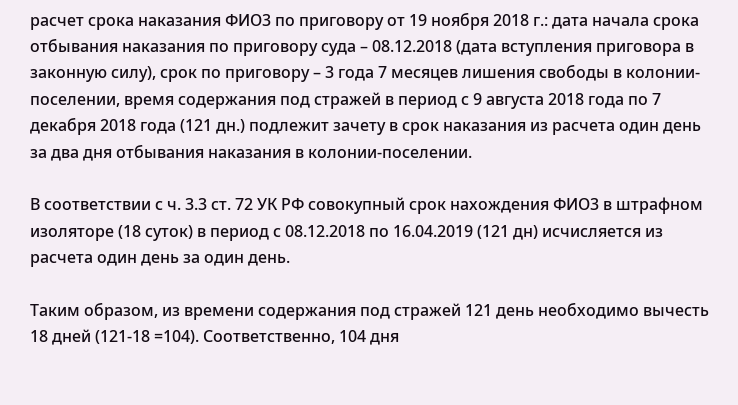расчет срока наказания ФИО3 по приговору от 19 ноября 2018 г.: дата начала срока отбывания наказания по приговору суда – 08.12.2018 (дата вступления приговора в законную силу), срок по приговору – 3 года 7 месяцев лишения свободы в колонии-поселении, время содержания под стражей в период с 9 августа 2018 года по 7 декабря 2018 года (121 дн.) подлежит зачету в срок наказания из расчета один день за два дня отбывания наказания в колонии-поселении.

В соответствии с ч. 3.3 ст. 72 УК РФ совокупный срок нахождения ФИО3 в штрафном изоляторе (18 суток) в период с 08.12.2018 по 16.04.2019 (121 дн) исчисляется из расчета один день за один день.

Таким образом, из времени содержания под стражей 121 день необходимо вычесть 18 дней (121-18 =104). Соответственно, 104 дня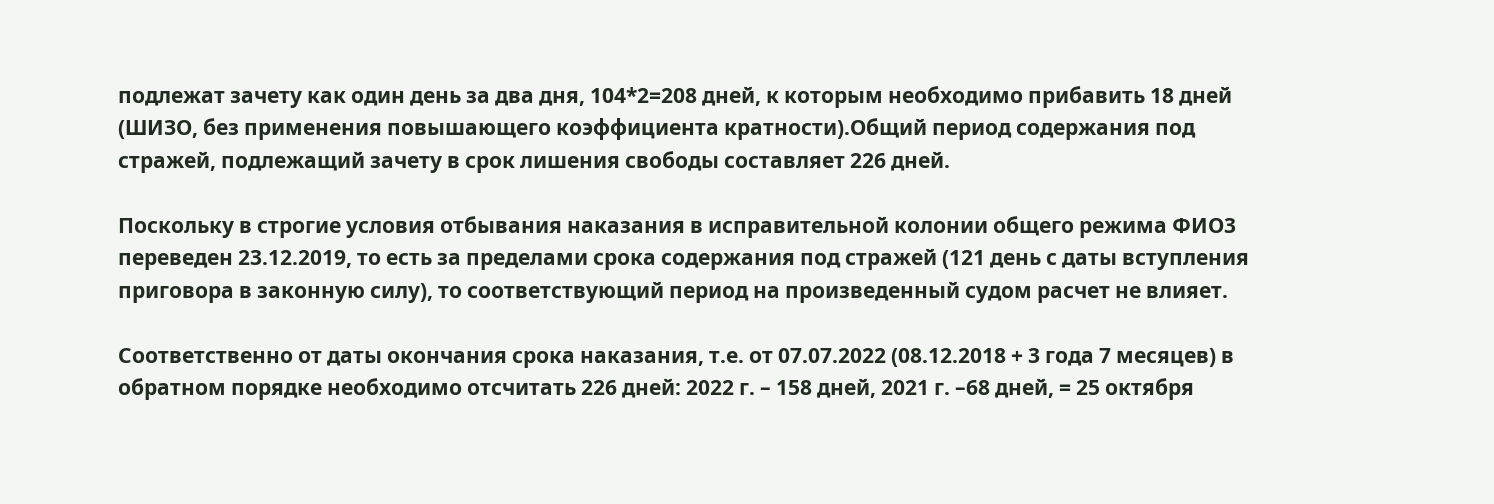подлежат зачету как один день за два дня, 104*2=208 дней, к которым необходимо прибавить 18 дней (ШИЗО, без применения повышающего коэффициента кратности).Общий период содержания под стражей, подлежащий зачету в срок лишения свободы составляет 226 дней.

Поскольку в строгие условия отбывания наказания в исправительной колонии общего режима ФИО3 переведен 23.12.2019, то есть за пределами срока содержания под стражей (121 день с даты вступления приговора в законную силу), то соответствующий период на произведенный судом расчет не влияет.

Соответственно от даты окончания срока наказания, т.е. от 07.07.2022 (08.12.2018 + 3 года 7 месяцев) в обратном порядке необходимо отсчитать 226 дней: 2022 г. – 158 дней, 2021 г. –68 дней, = 25 октября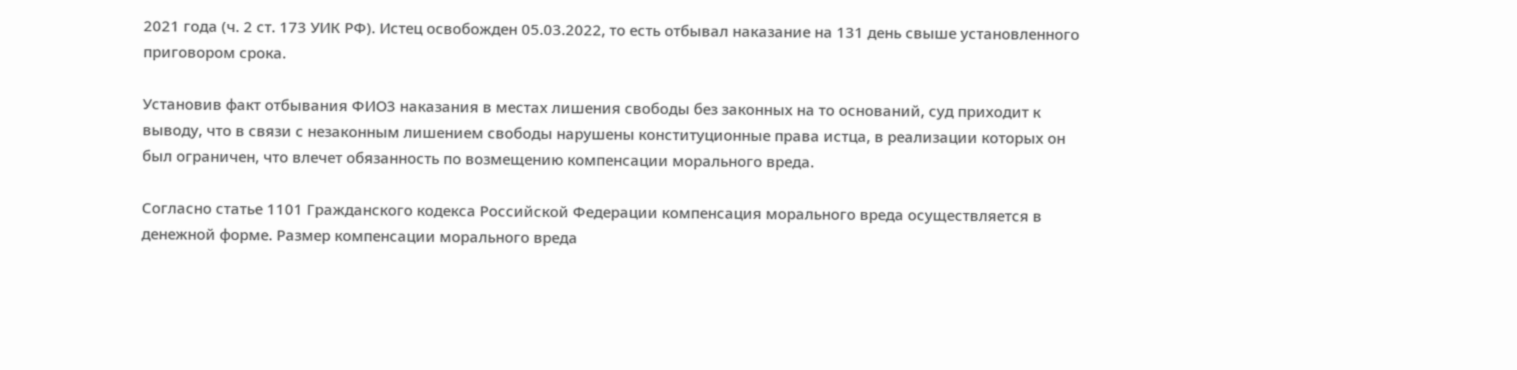2021 года (ч. 2 ст. 173 УИК РФ). Истец освобожден 05.03.2022, то есть отбывал наказание на 131 день свыше установленного приговором срока.

Установив факт отбывания ФИО3 наказания в местах лишения свободы без законных на то оснований, суд приходит к выводу, что в связи с незаконным лишением свободы нарушены конституционные права истца, в реализации которых он был ограничен, что влечет обязанность по возмещению компенсации морального вреда.

Согласно статье 1101 Гражданского кодекса Российской Федерации компенсация морального вреда осуществляется в денежной форме. Размер компенсации морального вреда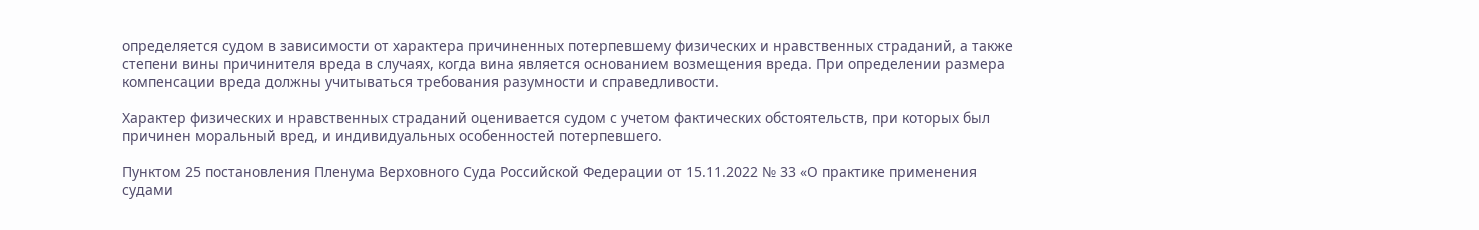определяется судом в зависимости от характера причиненных потерпевшему физических и нравственных страданий, а также степени вины причинителя вреда в случаях, когда вина является основанием возмещения вреда. При определении размера компенсации вреда должны учитываться требования разумности и справедливости.

Характер физических и нравственных страданий оценивается судом с учетом фактических обстоятельств, при которых был причинен моральный вред, и индивидуальных особенностей потерпевшего.

Пунктом 25 постановления Пленума Верховного Суда Российской Федерации от 15.11.2022 № 33 «О практике применения судами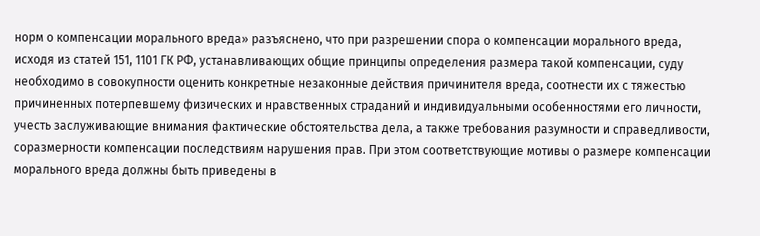норм о компенсации морального вреда» разъяснено, что при разрешении спора о компенсации морального вреда, исходя из статей 151, 1101 ГК РФ, устанавливающих общие принципы определения размера такой компенсации, суду необходимо в совокупности оценить конкретные незаконные действия причинителя вреда, соотнести их с тяжестью причиненных потерпевшему физических и нравственных страданий и индивидуальными особенностями его личности, учесть заслуживающие внимания фактические обстоятельства дела, а также требования разумности и справедливости, соразмерности компенсации последствиям нарушения прав. При этом соответствующие мотивы о размере компенсации морального вреда должны быть приведены в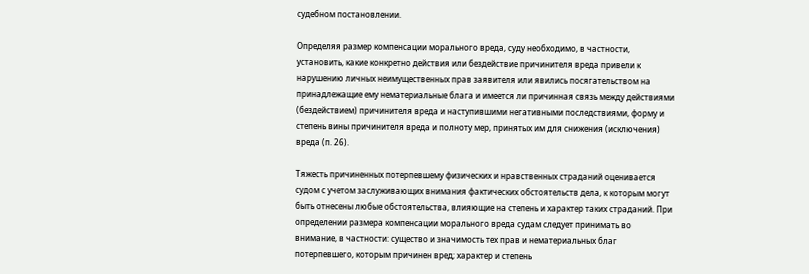судебном постановлении.

Определяя размер компенсации морального вреда, суду необходимо, в частности, установить, какие конкретно действия или бездействие причинителя вреда привели к нарушению личных неимущественных прав заявителя или явились посягательством на принадлежащие ему нематериальные блага и имеется ли причинная связь между действиями (бездействием) причинителя вреда и наступившими негативными последствиями, форму и степень вины причинителя вреда и полноту мер, принятых им для снижения (исключения) вреда (п. 26).

Тяжесть причиненных потерпевшему физических и нравственных страданий оценивается судом с учетом заслуживающих внимания фактических обстоятельств дела, к которым могут быть отнесены любые обстоятельства, влияющие на степень и характер таких страданий. При определении размера компенсации морального вреда судам следует принимать во внимание, в частности: существо и значимость тех прав и нематериальных благ потерпевшего, которым причинен вред; характер и степень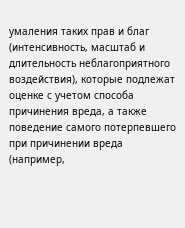умаления таких прав и благ (интенсивность, масштаб и длительность неблагоприятного воздействия), которые подлежат оценке с учетом способа причинения вреда, а также поведение самого потерпевшего при причинении вреда (например,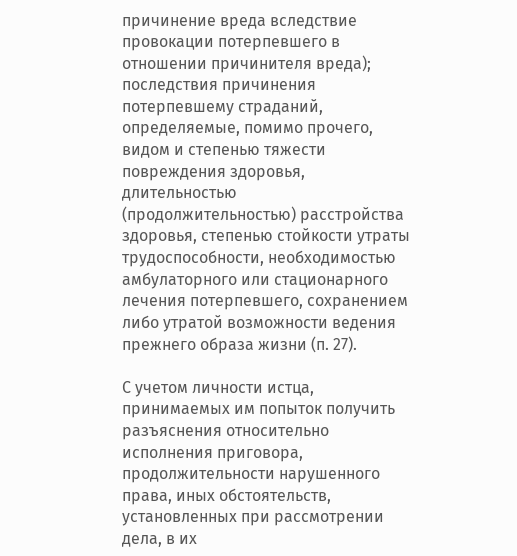причинение вреда вследствие провокации потерпевшего в отношении причинителя вреда); последствия причинения потерпевшему страданий, определяемые, помимо прочего, видом и степенью тяжести повреждения здоровья, длительностью (продолжительностью) расстройства здоровья, степенью стойкости утраты трудоспособности, необходимостью амбулаторного или стационарного лечения потерпевшего, сохранением либо утратой возможности ведения прежнего образа жизни (п. 27).

С учетом личности истца, принимаемых им попыток получить разъяснения относительно исполнения приговора, продолжительности нарушенного права, иных обстоятельств, установленных при рассмотрении дела, в их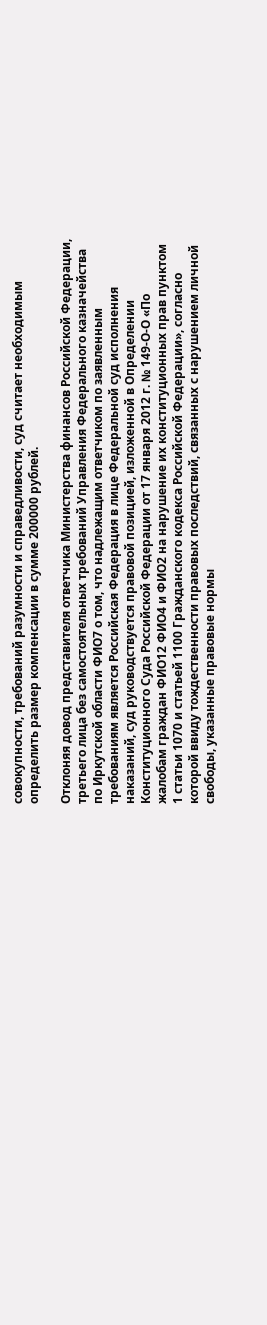совокупности, требований разумности и справедливости, суд считает необходимым определить размер компенсации в сумме 200000 рублей.

Отклоняя довод представителя ответчика Министерства финансов Российской Федерации, третьего лица без самостоятельных требований Управления Федерального казначейства по Иркутской области ФИО7 о том, что надлежащим ответчиком по заявленным требованиям является Российская Федерация в лице Федеральной суд исполнения наказаний, суд руководствуется правовой позицией, изложенной в Определении Конституционного Суда Российской Федерации от 17 января 2012 г. № 149-О-О «По жалобам граждан ФИО12 ФИО4 и ФИО2 на нарушение их конституционных прав пунктом 1 статьи 1070 и статьей 1100 Гражданского кодекса Российской Федерации», согласно которой ввиду тождественности правовых последствий, связанных с нарушением личной свободы, указанные правовые нормы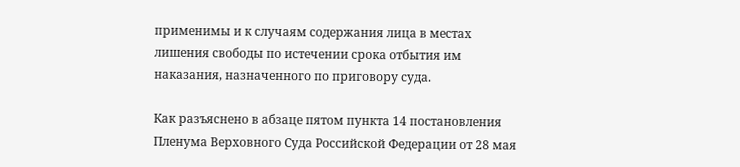применимы и к случаям содержания лица в местах лишения свободы по истечении срока отбытия им наказания, назначенного по приговору суда.

Как разъяснено в абзаце пятом пункта 14 постановления Пленума Верховного Суда Российской Федерации от 28 мая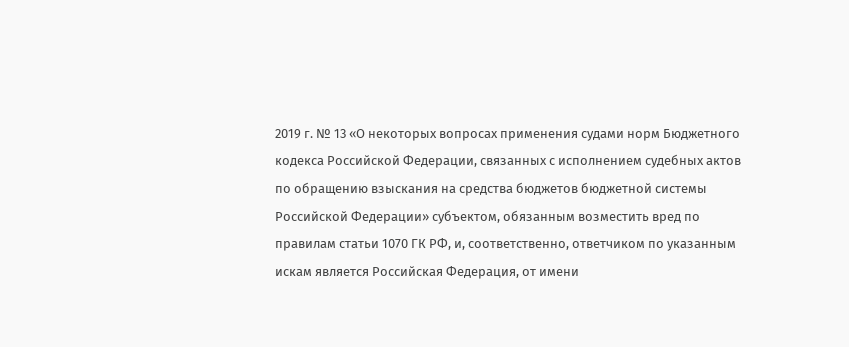2019 г. № 13 «О некоторых вопросах применения судами норм Бюджетного кодекса Российской Федерации, связанных с исполнением судебных актов по обращению взыскания на средства бюджетов бюджетной системы Российской Федерации» субъектом, обязанным возместить вред по правилам статьи 1070 ГК РФ, и, соответственно, ответчиком по указанным искам является Российская Федерация, от имени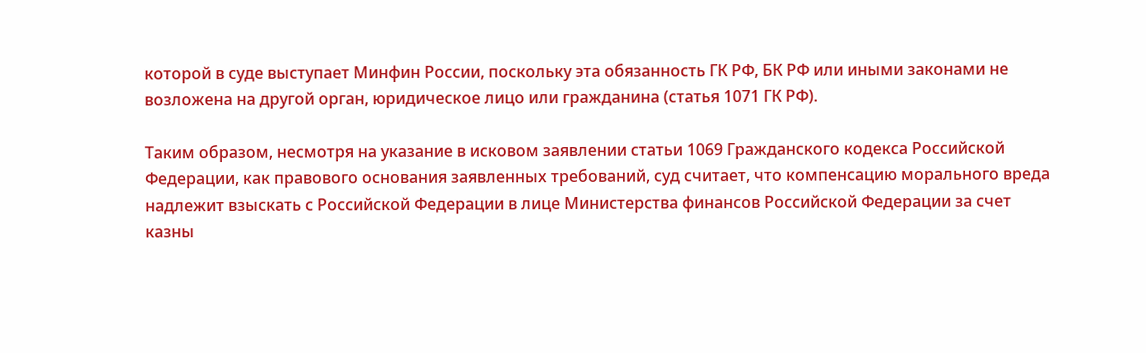которой в суде выступает Минфин России, поскольку эта обязанность ГК РФ, БК РФ или иными законами не возложена на другой орган, юридическое лицо или гражданина (статья 1071 ГК РФ).

Таким образом, несмотря на указание в исковом заявлении статьи 1069 Гражданского кодекса Российской Федерации, как правового основания заявленных требований, суд считает, что компенсацию морального вреда надлежит взыскать с Российской Федерации в лице Министерства финансов Российской Федерации за счет казны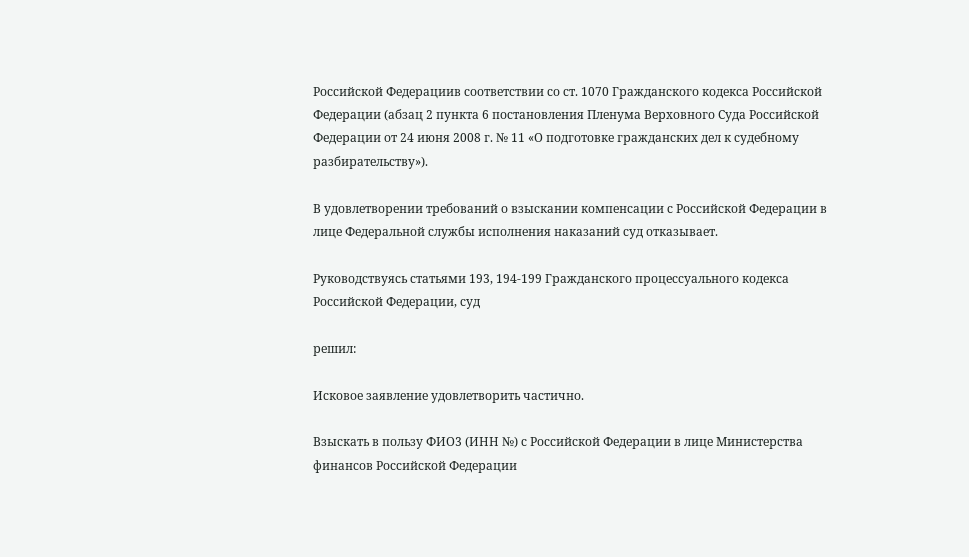Российской Федерациив соответствии со ст. 1070 Гражданского кодекса Российской Федерации (абзац 2 пункта 6 постановления Пленума Верховного Суда Российской Федерации от 24 июня 2008 г. № 11 «О подготовке гражданских дел к судебному разбирательству»).

В удовлетворении требований о взыскании компенсации с Российской Федерации в лице Федеральной службы исполнения наказаний суд отказывает.

Руководствуясь статьями 193, 194-199 Гражданского процессуального кодекса Российской Федерации, суд

решил:

Исковое заявление удовлетворить частично.

Взыскать в пользу ФИО3 (ИНН №) с Российской Федерации в лице Министерства финансов Российской Федерации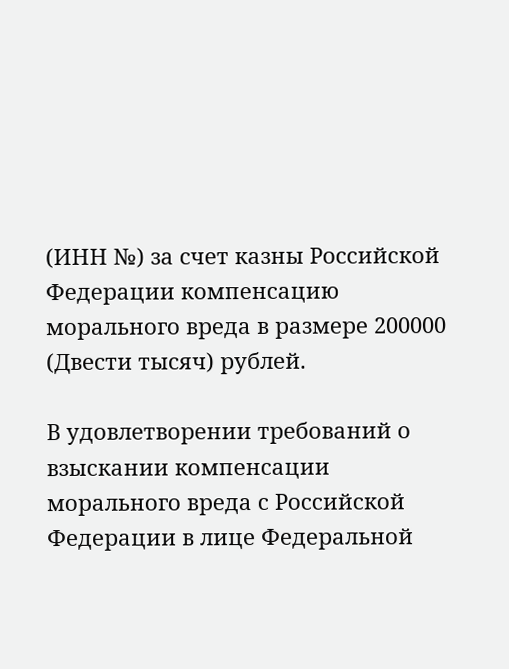(ИНН №) за счет казны Российской Федерации компенсацию морального вреда в размере 200000 (Двести тысяч) рублей.

В удовлетворении требований о взыскании компенсации морального вреда с Российской Федерации в лице Федеральной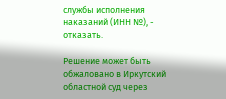службы исполнения наказаний (ИНН №), - отказать.

Решение может быть обжаловано в Иркутский областной суд через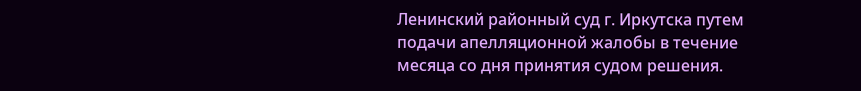Ленинский районный суд г. Иркутска путем подачи апелляционной жалобы в течение месяца со дня принятия судом решения.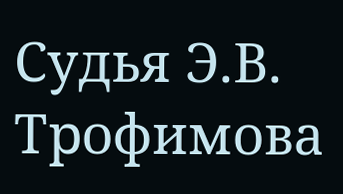Судья Э.В. Трофимова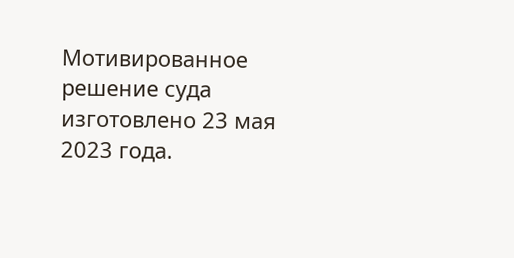Мотивированное решение суда изготовлено 23 мая 2023 года.